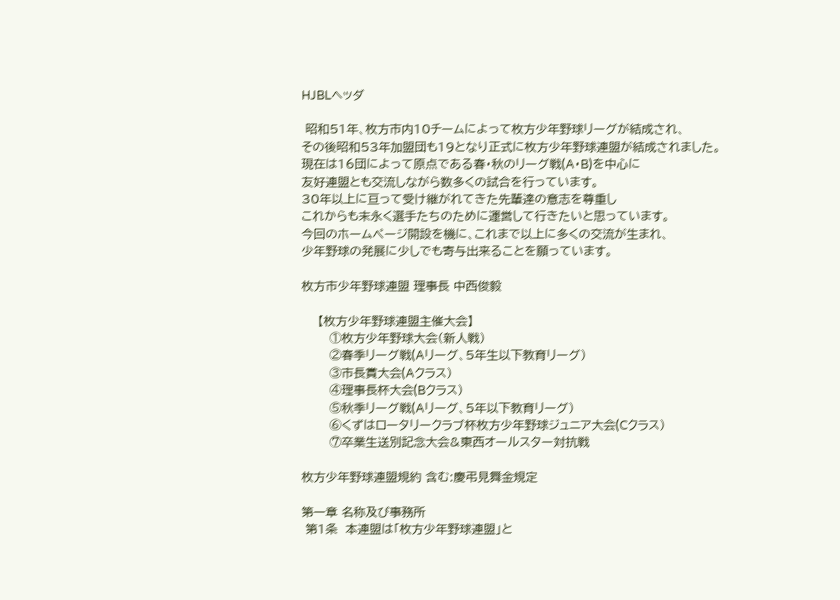HJBLヘッダ

 昭和51年、枚方市内10チームによって枚方少年野球リーグが結成され、
その後昭和53年加盟団も19となり正式に枚方少年野球連盟が結成されました。
現在は16団によって原点である春・秋のリーグ戦(A・B)を中心に
友好連盟とも交流しながら数多くの試合を行っています。
30年以上に亘って受け継がれてきた先輩達の意志を尊重し
これからも末永く選手たちのために運営して行きたいと思っています。
今回のホームページ開設を機に、これまで以上に多くの交流が生まれ、
少年野球の発展に少しでも寄与出来ることを願っています。

枚方市少年野球連盟 理事長 中西俊毅

    【枚方少年野球連盟主催大会】
       ①枚方少年野球大会(新人戦)
       ②春季リーグ戦(Aリーグ、5年生以下教育リーグ)
       ③市長賞大会(Aクラス)
       ④理事長杯大会(Bクラス)
       ⑤秋季リーグ戦(Aリーグ、5年以下教育リーグ)
       ⑥くずはロータリークラブ杯枚方少年野球ジュニア大会(Cクラス)
       ⑦卒業生送別記念大会&東西オールスター対抗戦

枚方少年野球連盟規約 含む:慶弔見舞金規定

第一章 名称及び事務所
 第1条  本連盟は「枚方少年野球連盟」と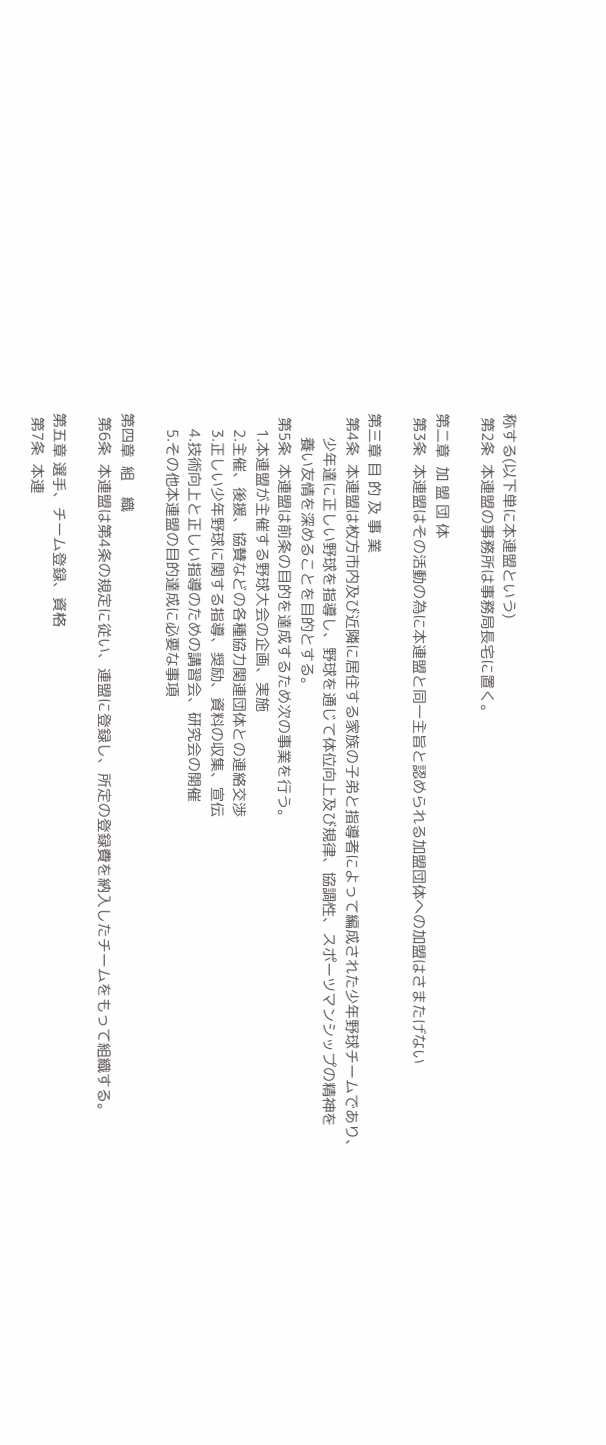称する(以下単に本連盟という)
 第2条  本連盟の事務所は事務局長宅に置く。

第二章  加 盟 団 体
 第3条  本連盟はその活動の為に本連盟と同一主旨と認められる加盟団体への加盟はさまたげない

第三章 目 的 及 事 業
 第4条  本連盟は枚方市内及び近隣に居住する家族の子弟と指導者によって編成された少年野球チームであり、
      少年達に正しい野球を指導し、野球を通じて体位向上及び規律、協調性、スポーツマンシップの精神を
      養い友情を深めることを目的とする。
 第5条  本連盟は前条の目的を達成するため次の事業を行う。
    1.本連盟が主催する野球大会の企画、実施
    2.主催、後援、協賛などの各種協力関連団体との連絡交渉
    3.正しい少年野球に関する指導、奨励、資料の収集、宣伝
    4.技術向上と正しい指導のための講習会、研究会の開催
    5.その他本連盟の目的達成に必要な事項

第四章  組    織
 第6条  本連盟は第4条の規定に従い、連盟に登録し、所定の登録費を納入したチームをもって組織する。

第五章 選手、チーム登録、資格
 第7条  本連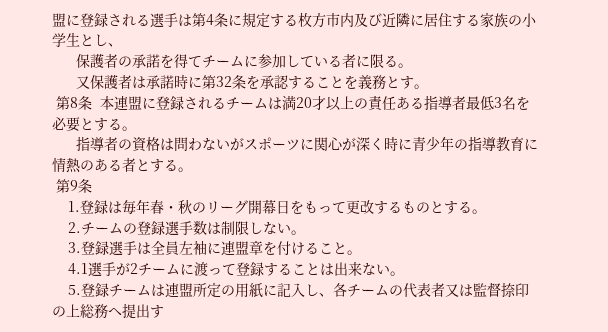盟に登録される選手は第4条に規定する枚方市内及び近隣に居住する家族の小学生とし、
      保護者の承諾を得てチームに参加している者に限る。
      又保護者は承諾時に第32条を承認することを義務とす。
 第8条  本連盟に登録されるチームは満20才以上の責任ある指導者最低3名を必要とする。
      指導者の資格は問わないがスポーツに関心が深く時に青少年の指導教育に情熱のある者とする。
 第9条
    1.登録は毎年春・秋のリーグ開幕日をもって更改するものとする。
    2.チームの登録選手数は制限しない。
    3.登録選手は全員左袖に連盟章を付けること。
    4.1選手が2チームに渡って登録することは出来ない。
    5.登録チームは連盟所定の用紙に記入し、各チームの代表者又は監督捺印の上総務へ提出す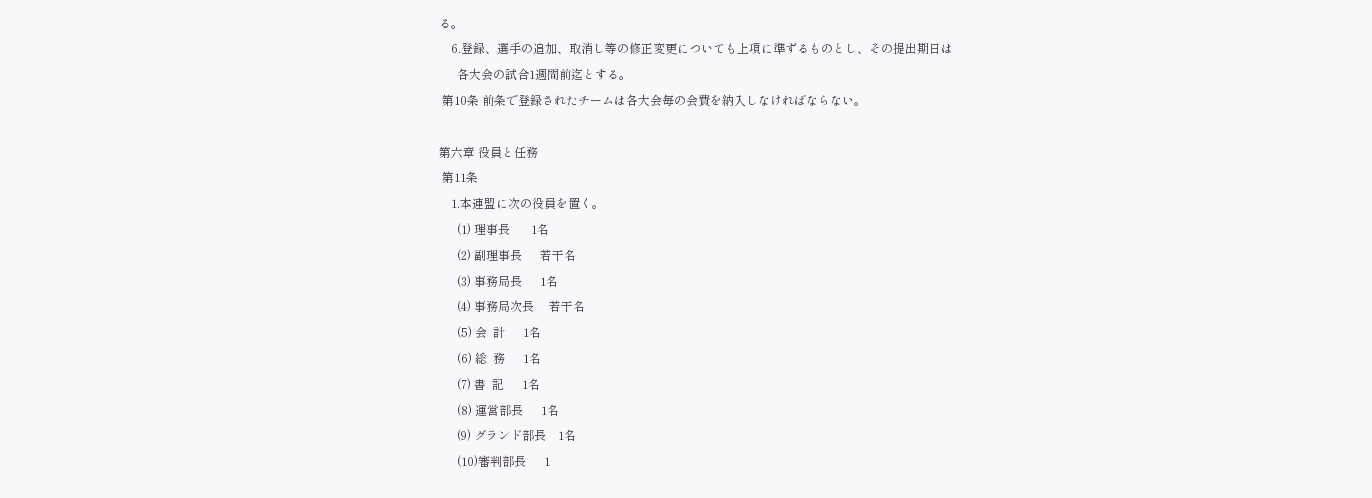る。
    6.登録、選手の追加、取消し等の修正変更についても上項に準ずるものとし、その提出期日は
      各大会の試合1週間前迄とする。
 第10条 前条で登録されたチームは各大会毎の会費を納入しなければならない。

第六章 役員と任務
 第11条
    1.本連盟に次の役員を置く。
      (1) 理事長       1名
      (2) 副理事長      若干名
      (3) 事務局長      1名
      (4) 事務局次長     若干名
      (5) 会  計      1名
      (6) 総  務      1名
      (7) 書  記      1名
      (8) 運営部長      1名
      (9) グランド部長    1名
      (10)審判部長      1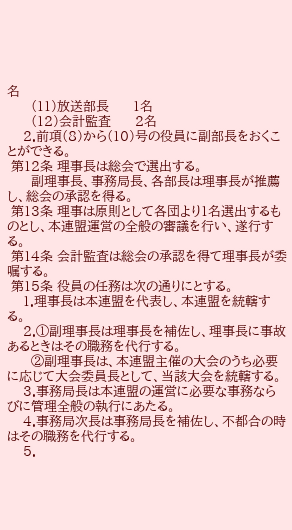名
      (11)放送部長      1名
      (12)会計監査      2名
    2.前項(8)から(10)号の役員に副部長をおくことができる。
 第12条 理事長は総会で選出する。
      副理事長、事務局長、各部長は理事長が推薦し、総会の承認を得る。
 第13条 理事は原則として各団より1名選出するものとし、本連盟運営の全般の審議を行い、遂行する。
 第14条 会計監査は総会の承認を得て理事長が委嘱する。
 第15条 役員の任務は次の通りにとする。
    1.理事長は本連盟を代表し、本連盟を統轄する。
    2.①副理事長は理事長を補佐し、理事長に事故あるときはその職務を代行する。
      ②副理事長は、本連盟主催の大会のうち必要に応じて大会委員長として、当該大会を統轄する。
    3.事務局長は本連盟の運営に必要な事務ならびに管理全般の執行にあたる。
    4.事務局次長は事務局長を補佐し、不都合の時はその職務を代行する。
    5.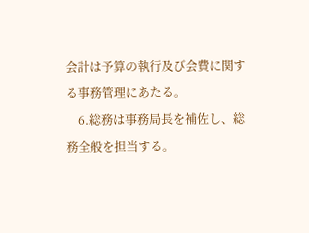会計は予算の執行及び会費に関する事務管理にあたる。
    6.総務は事務局長を補佐し、総務全般を担当する。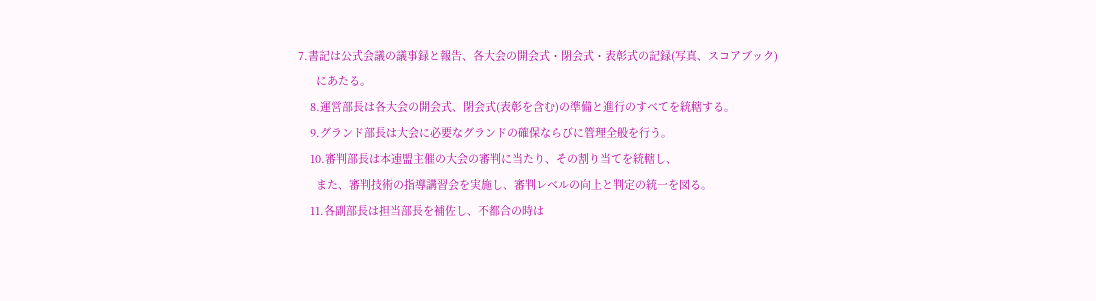7.書記は公式会議の議事録と報告、各大会の開会式・閉会式・表彰式の記録(写真、スコアブック)
      にあたる。
    8.運営部長は各大会の開会式、閉会式(表彰を含む)の準備と進行のすべてを統轄する。
    9.グランド部長は大会に必要なグランドの確保ならびに管理全般を行う。
    10.審判部長は本連盟主催の大会の審判に当たり、その割り当てを統轄し、
      また、審判技術の指導講習会を実施し、審判レベルの向上と判定の統一を図る。
    11.各副部長は担当部長を補佐し、不都合の時は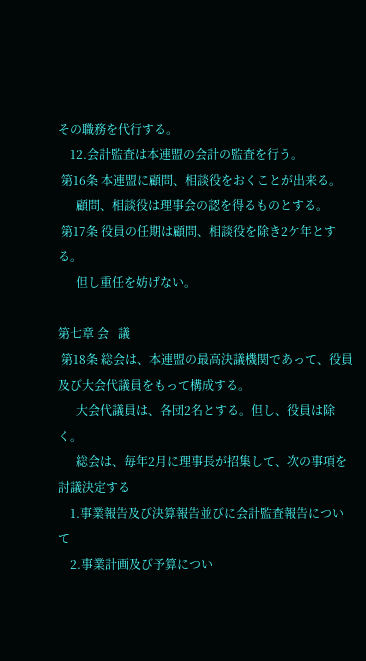その職務を代行する。
    12.会計監査は本連盟の会計の監査を行う。
 第16条 本連盟に顧問、相談役をおくことが出来る。
      顧問、相談役は理事会の認を得るものとする。
 第17条 役員の任期は顧問、相談役を除き2ケ年とする。
      但し重任を妨げない。

第七章 会   議
 第18条 総会は、本連盟の最高決議機関であって、役員及び大会代議員をもって構成する。
      大会代議員は、各団2名とする。但し、役員は除く。
      総会は、毎年2月に理事長が招集して、次の事項を討議決定する
    1.事業報告及び決算報告並びに会計監査報告について
    2.事業計画及び予算につい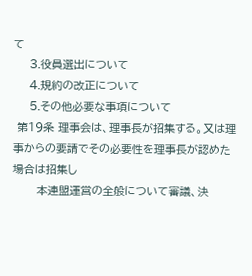て
    3.役員選出について
    4.規約の改正について
    5.その他必要な事項について
 第19条 理事会は、理事長が招集する。又は理事からの要請でその必要性を理事長が認めた場合は招集し
      本連盟運営の全般について審議、決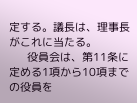定する。議長は、理事長がこれに当たる。
      役員会は、第11条に定める1項から10項までの役員を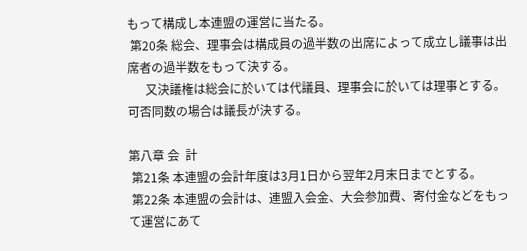もって構成し本連盟の運営に当たる。
 第20条 総会、理事会は構成員の過半数の出席によって成立し議事は出席者の過半数をもって決する。
      又決議権は総会に於いては代議員、理事会に於いては理事とする。可否同数の場合は議長が決する。

第八章 会  計
 第21条 本連盟の会計年度は3月1日から翌年2月末日までとする。
 第22条 本連盟の会計は、連盟入会金、大会参加費、寄付金などをもって運営にあて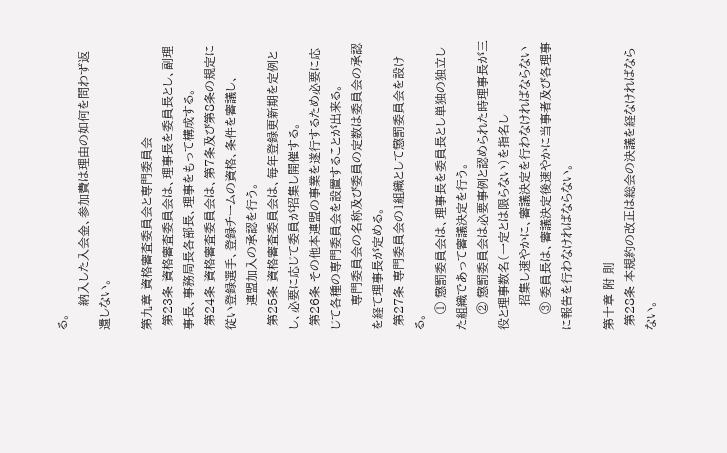る。
      納入した入会金、参加費は理由の如何を問わず返還しない。

第九章 資格審査委員会と専門委員会
 第23条 資格審査委員会は、理事長を委員長とし、副理事長、事務局長各部長、理事をもって構成する。
 第24条 資格審査委員会は、第7条及び第8条の規定に従い登録選手、登録チームの資格、条件を審議し、
      連盟加入の承認を行う。
 第25条 資格審査委員会は、毎年登録更新期を定例とし、必要に応じて委員が招集し開催する。
 第26条 その他本連盟の事業を遂行するため必要に応じて各種の専門委員会を設置することが出来る。
      専門委員会の名称及び委員の定数は委員会の承認を経て理事長が定める。
 第27条 専門委員会の1組織として懲罰委員会を設ける。
    ① 懲罰委員会は、理事長を委員長とし単独の独立した組織であって審議決定を行う。
    ② 懲罰委員会は必要事例と認められた時理事長が三役と理事数名(一定とは限らない)を指名し
      招集し速やかに、審議決定を行わなければならない
    ③ 委員長は、審議決定後速やかに当事者及び各理事に報告を行わなければならない。

第十章 附 則
 第28条 本規約の改正は総会の決議を経なければならない。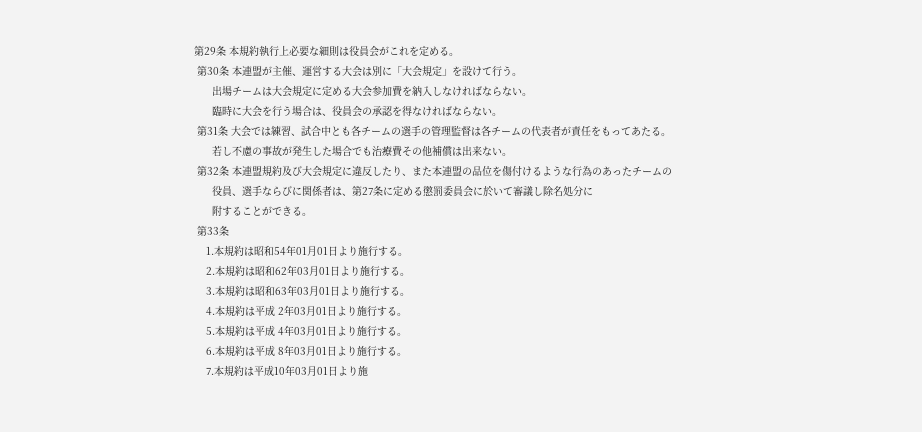第29条 本規約執行上必要な細則は役員会がこれを定める。
 第30条 本連盟が主催、運営する大会は別に「大会規定」を設けて行う。
      出場チームは大会規定に定める大会参加費を納入しなければならない。
      臨時に大会を行う場合は、役員会の承認を得なければならない。
 第31条 大会では練習、試合中とも各チームの選手の管理監督は各チームの代表者が責任をもってあたる。
      若し不慮の事故が発生した場合でも治療費その他補償は出来ない。
 第32条 本連盟規約及び大会規定に違反したり、また本連盟の品位を傷付けるような行為のあったチームの
      役員、選手ならびに関係者は、第27条に定める懲罰委員会に於いて審議し除名処分に
      附することができる。
 第33条
    1.本規約は昭和54年01月01日より施行する。
    2.本規約は昭和62年03月01日より施行する。
    3.本規約は昭和63年03月01日より施行する。
    4.本規約は平成 2年03月01日より施行する。
    5.本規約は平成 4年03月01日より施行する。
    6.本規約は平成 8年03月01日より施行する。
    7.本規約は平成10年03月01日より施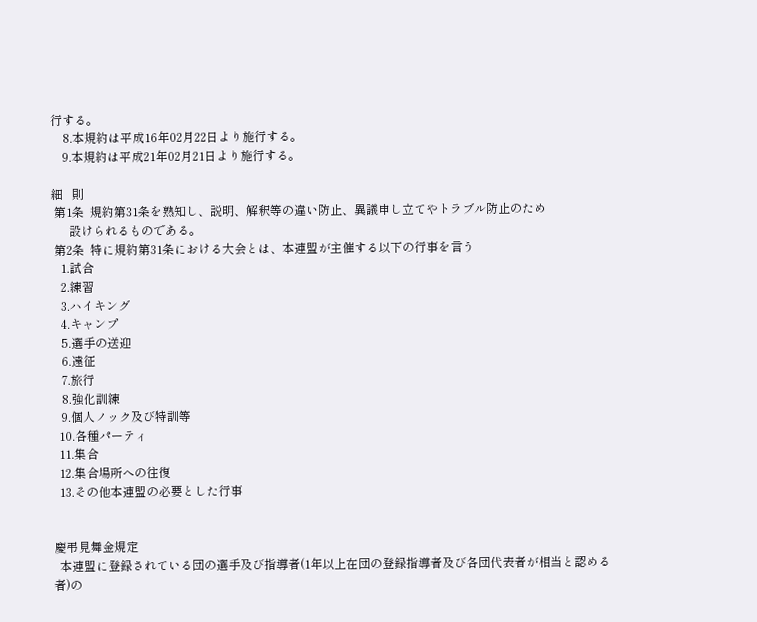行する。
    8.本規約は平成16年02月22日より施行する。
    9.本規約は平成21年02月21日より施行する。

細   則
 第1条  規約第31条を熟知し、説明、解釈等の違い防止、異議申し立てやトラブル防止のため
      設けられるものである。
 第2条  特に規約第31条における大会とは、本連盟が主催する以下の行事を言う
   1.試合
   2.練習
   3.ハイキング
   4.キャンプ
   5.選手の送迎
   6.遠征
   7.旅行
   8.強化訓練
   9.個人ノック及び特訓等
  10.各種パーティ
  11.集合
  12.集合場所への往復
  13.その他本連盟の必要とした行事


慶弔見舞金規定
  本連盟に登録されている団の選手及び指導者(1年以上在団の登録指導者及び各団代表者が相当と認める者)の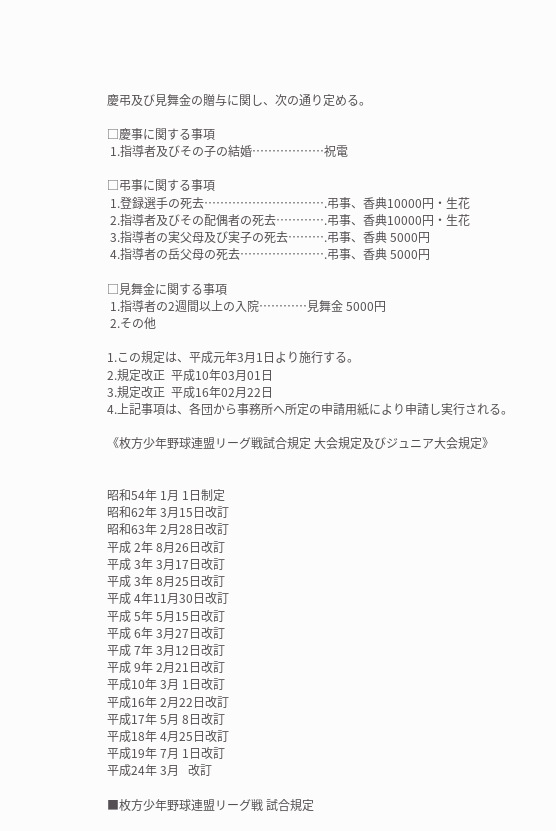慶弔及び見舞金の贈与に関し、次の通り定める。

□慶事に関する事項
 1.指導者及びその子の結婚………………祝電

□弔事に関する事項
 1.登録選手の死去………………………….弔事、香典10000円・生花
 2.指導者及びその配偶者の死去………….弔事、香典10000円・生花
 3.指導者の実父母及び実子の死去……….弔事、香典 5000円
 4.指導者の岳父母の死去………………….弔事、香典 5000円

□見舞金に関する事項
 1.指導者の2週間以上の入院…………見舞金 5000円
 2.その他

1.この規定は、平成元年3月1日より施行する。
2.規定改正  平成10年03月01日
3.規定改正  平成16年02月22日
4.上記事項は、各団から事務所へ所定の申請用紙により申請し実行される。

《枚方少年野球連盟リーグ戦試合規定 大会規定及びジュニア大会規定》


昭和54年 1月 1日制定
昭和62年 3月15日改訂
昭和63年 2月28日改訂
平成 2年 8月26日改訂
平成 3年 3月17日改訂
平成 3年 8月25日改訂
平成 4年11月30日改訂
平成 5年 5月15日改訂
平成 6年 3月27日改訂
平成 7年 3月12日改訂
平成 9年 2月21日改訂
平成10年 3月 1日改訂
平成16年 2月22日改訂
平成17年 5月 8日改訂
平成18年 4月25日改訂
平成19年 7月 1日改訂
平成24年 3月   改訂

■枚方少年野球連盟リーグ戦 試合規定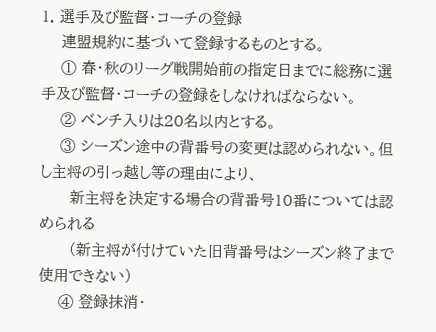1. 選手及び監督・コーチの登録
    連盟規約に基づいて登録するものとする。
    ① 春・秋のリーグ戦開始前の指定日までに総務に選手及び監督・コーチの登録をしなければならない。
    ② ベンチ入りは20名以内とする。
    ③ シーズン途中の背番号の変更は認められない。但し主将の引っ越し等の理由により、
      新主将を決定する場合の背番号10番については認められる
      (新主将が付けていた旧背番号はシーズン終了まで使用できない)
    ④ 登録抹消・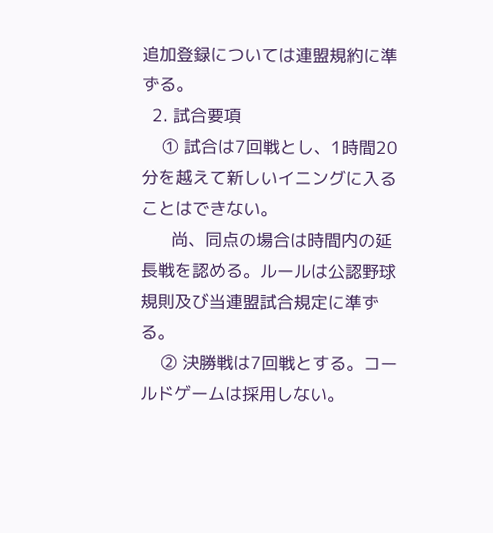追加登録については連盟規約に準ずる。
  2. 試合要項
    ① 試合は7回戦とし、1時間20分を越えて新しいイニングに入ることはできない。
      尚、同点の場合は時間内の延長戦を認める。ルールは公認野球規則及び当連盟試合規定に準ずる。
    ② 決勝戦は7回戦とする。コールドゲームは採用しない。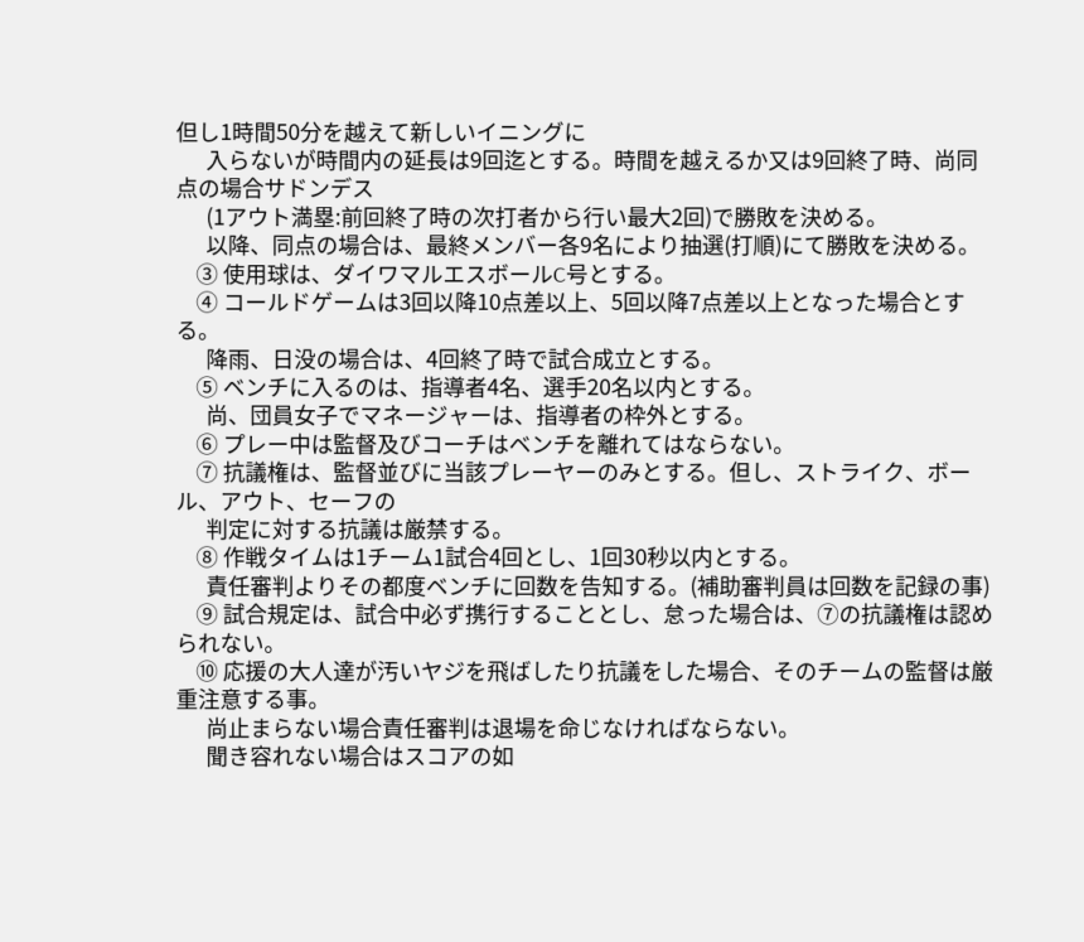但し1時間50分を越えて新しいイニングに
      入らないが時間内の延長は9回迄とする。時間を越えるか又は9回終了時、尚同点の場合サドンデス
      (1アウト満塁:前回終了時の次打者から行い最大2回)で勝敗を決める。
      以降、同点の場合は、最終メンバー各9名により抽選(打順)にて勝敗を決める。
    ③ 使用球は、ダイワマルエスボールC号とする。
    ④ コールドゲームは3回以降10点差以上、5回以降7点差以上となった場合とする。
      降雨、日没の場合は、4回終了時で試合成立とする。
    ⑤ ベンチに入るのは、指導者4名、選手20名以内とする。
      尚、団員女子でマネージャーは、指導者の枠外とする。
    ⑥ プレー中は監督及びコーチはベンチを離れてはならない。
    ⑦ 抗議権は、監督並びに当該プレーヤーのみとする。但し、ストライク、ボール、アウト、セーフの
      判定に対する抗議は厳禁する。
    ⑧ 作戦タイムは1チーム1試合4回とし、1回30秒以内とする。
      責任審判よりその都度ベンチに回数を告知する。(補助審判員は回数を記録の事)
    ⑨ 試合規定は、試合中必ず携行することとし、怠った場合は、⑦の抗議権は認められない。
    ⑩ 応援の大人達が汚いヤジを飛ばしたり抗議をした場合、そのチームの監督は厳重注意する事。
      尚止まらない場合責任審判は退場を命じなければならない。
      聞き容れない場合はスコアの如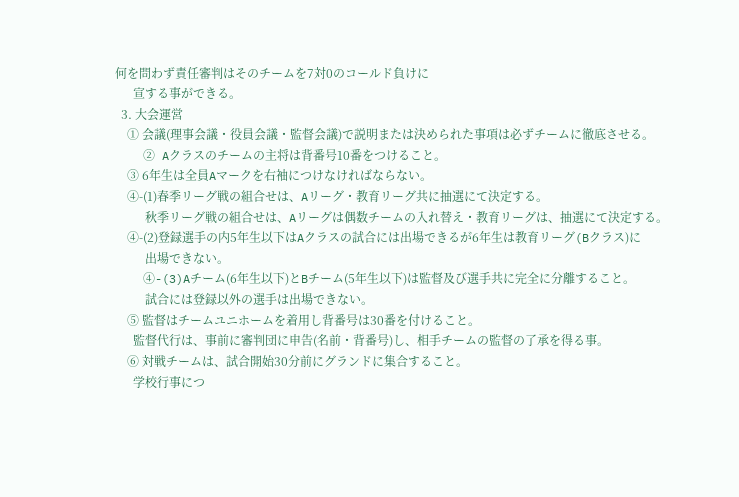何を問わず責任審判はそのチームを7対0のコールド負けに
      宣する事ができる。
  3. 大会運営
    ① 会議(理事会議・役員会議・監督会議)で説明または決められた事項は必ずチームに徹底させる。
    ② Aクラスのチームの主将は背番号10番をつけること。
    ③ 6年生は全員Aマークを右袖につけなければならない。
    ④-(1)春季リーグ戦の組合せは、Aリーグ・教育リーグ共に抽選にて決定する。
          秋季リーグ戦の組合せは、Aリーグは偶数チームの入れ替え・教育リーグは、抽選にて決定する。
    ④-(2)登録選手の内5年生以下はAクラスの試合には出場できるが6年生は教育リーグ(Bクラス)に
          出場できない。
    ④-(3)Aチーム(6年生以下)とBチーム(5年生以下)は監督及び選手共に完全に分離すること。
          試合には登録以外の選手は出場できない。
    ⑤ 監督はチームユニホームを着用し背番号は30番を付けること。
      監督代行は、事前に審判団に申告(名前・背番号)し、相手チームの監督の了承を得る事。
    ⑥ 対戦チームは、試合開始30分前にグランドに集合すること。
      学校行事につ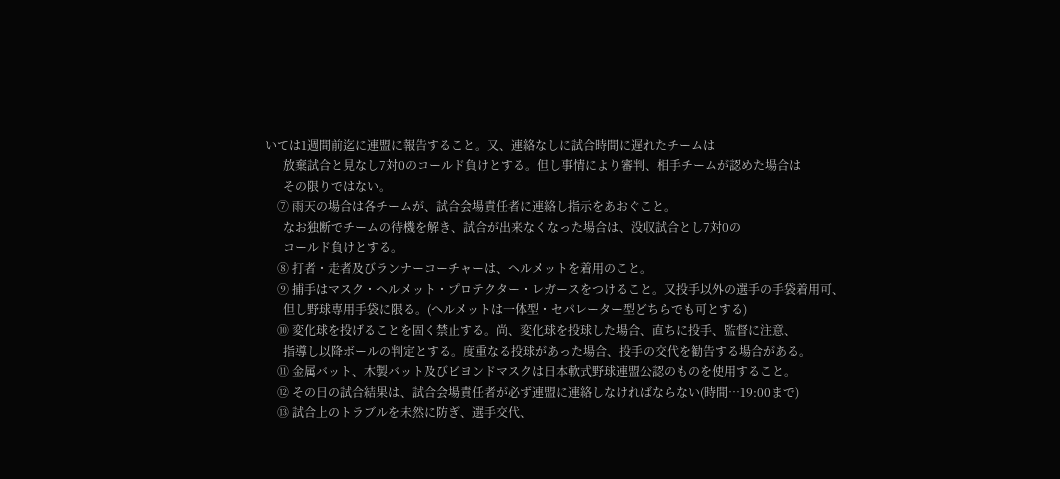いては1週間前迄に連盟に報告すること。又、連絡なしに試合時間に遅れたチームは
      放棄試合と見なし7対0のコールド負けとする。但し事情により審判、相手チームが認めた場合は
      その限りではない。
    ⑦ 雨天の場合は各チームが、試合会場責任者に連絡し指示をあおぐこと。
      なお独断でチームの待機を解き、試合が出来なくなった場合は、没収試合とし7対0の
      コールド負けとする。
    ⑧ 打者・走者及びランナーコーチャーは、ヘルメットを着用のこと。
    ⑨ 捕手はマスク・ヘルメット・プロテクター・レガースをつけること。又投手以外の選手の手袋着用可、
      但し野球専用手袋に限る。(ヘルメットは一体型・セパレーター型どちらでも可とする)
    ⑩ 変化球を投げることを固く禁止する。尚、変化球を投球した場合、直ちに投手、監督に注意、
      指導し以降ボールの判定とする。度重なる投球があった場合、投手の交代を勧告する場合がある。
    ⑪ 金属バット、木製バット及びビヨンドマスクは日本軟式野球連盟公認のものを使用すること。
    ⑫ その日の試合結果は、試合会場責任者が必ず連盟に連絡しなければならない(時間…19:00まで)
    ⑬ 試合上のトラブルを未然に防ぎ、選手交代、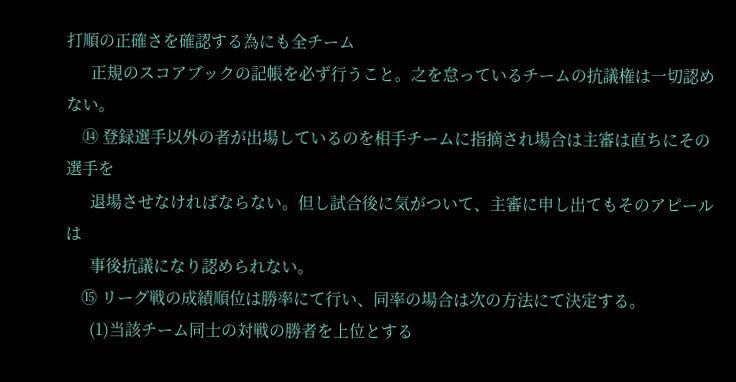打順の正確さを確認する為にも全チーム
      正規のスコアブックの記帳を必ず行うこと。之を怠っているチームの抗議権は一切認めない。
    ⑭ 登録選手以外の者が出場しているのを相手チームに指摘され場合は主審は直ちにその選手を
      退場させなければならない。但し試合後に気がついて、主審に申し出てもそのアピールは
      事後抗議になり認められない。
    ⑮ リーグ戦の成績順位は勝率にて行い、同率の場合は次の方法にて決定する。
      (1)当該チーム同士の対戦の勝者を上位とする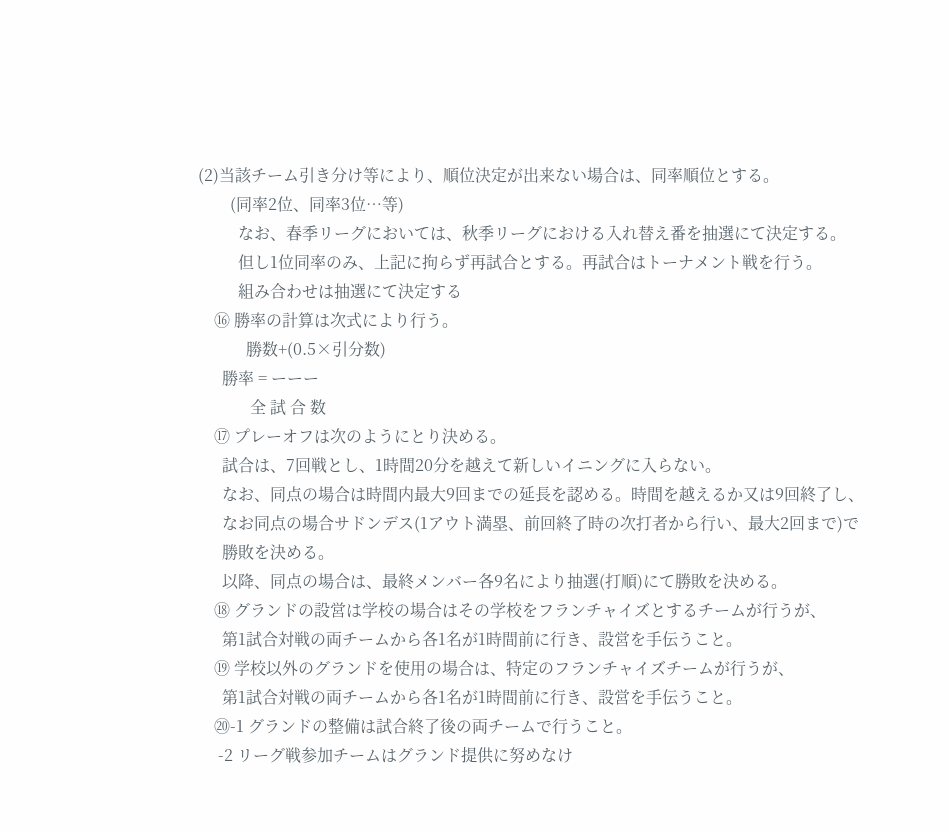(2)当該チーム引き分け等により、順位決定が出来ない場合は、同率順位とする。
        (同率2位、同率3位…等)
          なお、春季リーグにおいては、秋季リーグにおける入れ替え番を抽選にて決定する。
          但し1位同率のみ、上記に拘らず再試合とする。再試合はトーナメント戦を行う。
          組み合わせは抽選にて決定する
    ⑯ 勝率の計算は次式により行う。
            勝数+(0.5×引分数)
      勝率 = ーーー
             全 試 合 数
    ⑰ プレーオフは次のようにとり決める。
      試合は、7回戦とし、1時間20分を越えて新しいイニングに入らない。
      なお、同点の場合は時間内最大9回までの延長を認める。時間を越えるか又は9回終了し、
      なお同点の場合サドンデス(1アウト満塁、前回終了時の次打者から行い、最大2回まで)で
      勝敗を決める。
      以降、同点の場合は、最終メンバー各9名により抽選(打順)にて勝敗を決める。
    ⑱ グランドの設営は学校の場合はその学校をフランチャイズとするチームが行うが、
      第1試合対戦の両チームから各1名が1時間前に行き、設営を手伝うこと。
    ⑲ 学校以外のグランドを使用の場合は、特定のフランチャイズチームが行うが、
      第1試合対戦の両チームから各1名が1時間前に行き、設営を手伝うこと。
    ⑳-1 グランドの整備は試合終了後の両チームで行うこと。
     -2 リーグ戦参加チームはグランド提供に努めなけ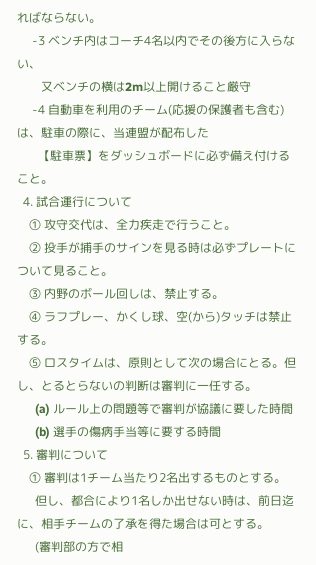ればならない。
     -3 ベンチ内はコーチ4名以内でその後方に入らない、
        又ベンチの横は2m以上開けること厳守
     -4 自動車を利用のチーム(応援の保護者も含む)は、駐車の際に、当連盟が配布した
       【駐車票】をダッシュボードに必ず備え付けること。
  4. 試合運行について
    ① 攻守交代は、全力疾走で行うこと。
    ② 投手が捕手のサインを見る時は必ずプレートについて見ること。
    ③ 内野のボール回しは、禁止する。
    ④ ラフプレー、かくし球、空(から)タッチは禁止する。
    ⑤ ロスタイムは、原則として次の場合にとる。但し、とるとらないの判断は審判に一任する。
      (a) ルール上の問題等で審判が協議に要した時間
      (b) 選手の傷病手当等に要する時間
  5. 審判について
    ① 審判は1チーム当たり2名出するものとする。
      但し、都合により1名しか出せない時は、前日迄に、相手チームの了承を得た場合は可とする。
      (審判部の方で相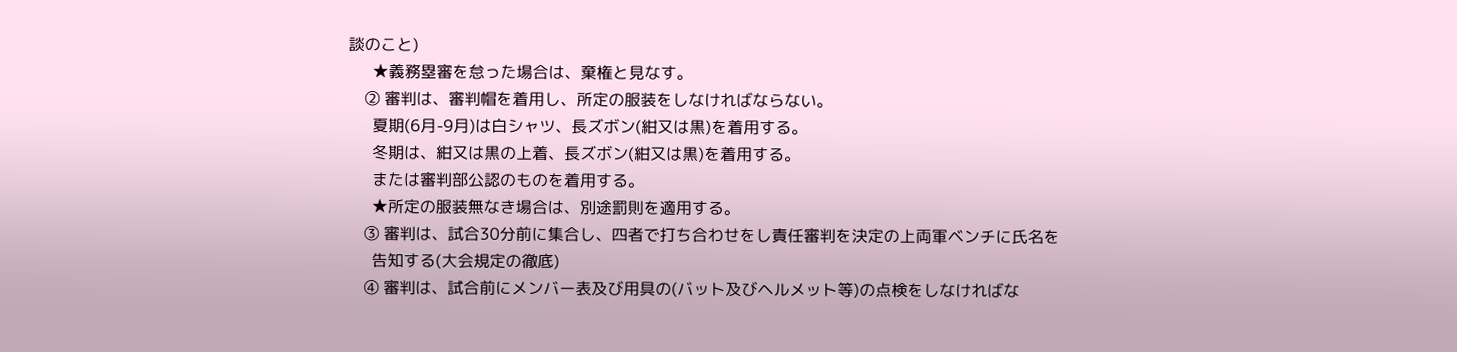談のこと)
      ★義務塁審を怠った場合は、棄権と見なす。
    ② 審判は、審判帽を着用し、所定の服装をしなければならない。
      夏期(6月-9月)は白シャツ、長ズボン(紺又は黒)を着用する。
      冬期は、紺又は黒の上着、長ズボン(紺又は黒)を着用する。
      または審判部公認のものを着用する。
      ★所定の服装無なき場合は、別途罰則を適用する。
    ③ 審判は、試合30分前に集合し、四者で打ち合わせをし責任審判を決定の上両軍ベンチに氏名を
      告知する(大会規定の徹底)
    ④ 審判は、試合前にメンバー表及び用具の(バット及びヘルメット等)の点検をしなければな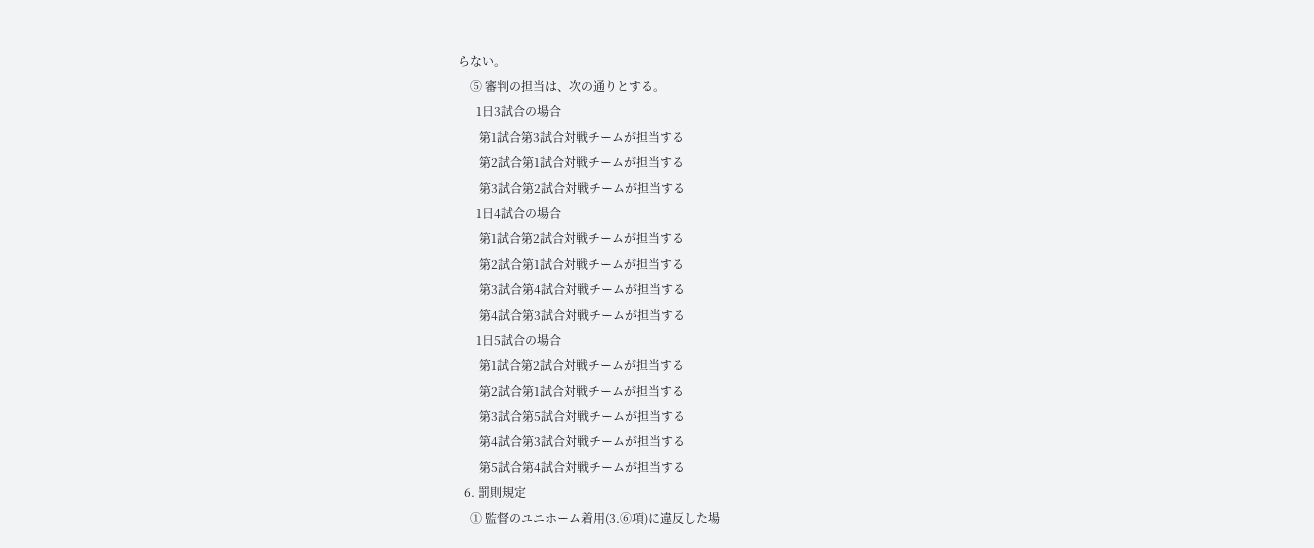らない。
    ⑤ 審判の担当は、次の通りとする。
      1日3試合の場合
       第1試合第3試合対戦チームが担当する
       第2試合第1試合対戦チームが担当する
       第3試合第2試合対戦チームが担当する
      1日4試合の場合
       第1試合第2試合対戦チームが担当する
       第2試合第1試合対戦チームが担当する
       第3試合第4試合対戦チームが担当する
       第4試合第3試合対戦チームが担当する
      1日5試合の場合
       第1試合第2試合対戦チームが担当する
       第2試合第1試合対戦チームが担当する
       第3試合第5試合対戦チームが担当する
       第4試合第3試合対戦チームが担当する
       第5試合第4試合対戦チームが担当する
  6. 罰則規定
    ① 監督のユニホーム着用(3.⑥項)に違反した場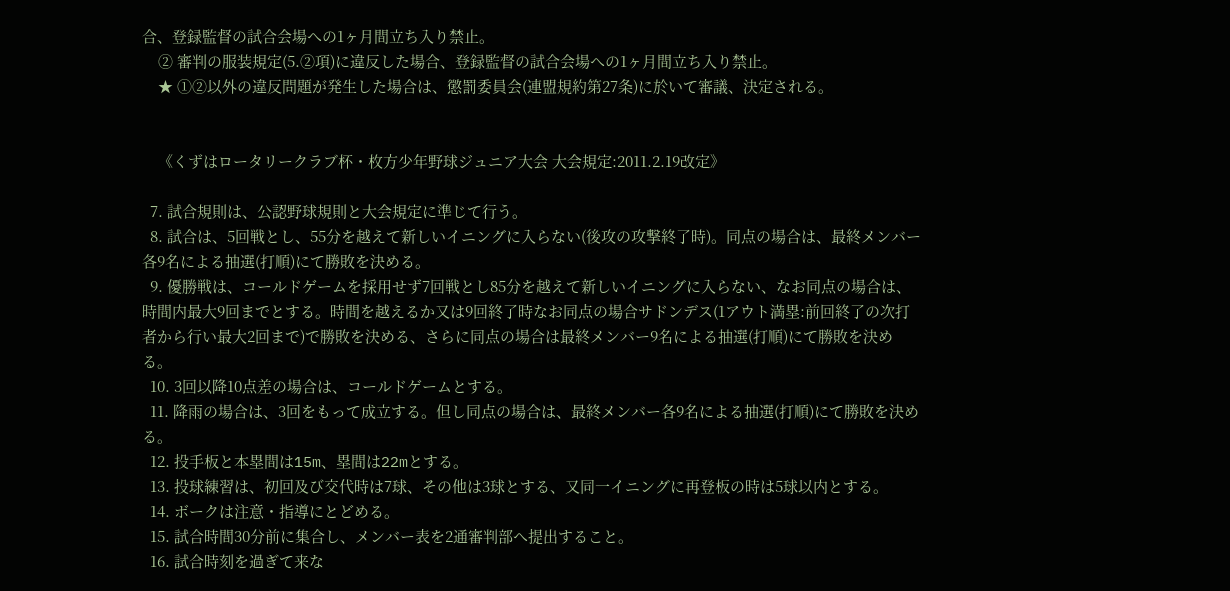合、登録監督の試合会場への1ヶ月間立ち入り禁止。
    ② 審判の服装規定(5.②項)に違反した場合、登録監督の試合会場への1ヶ月間立ち入り禁止。
    ★ ①②以外の違反問題が発生した場合は、懲罰委員会(連盟規約第27条)に於いて審議、決定される。


    《くずはロータリークラブ杯・枚方少年野球ジュニア大会 大会規定:2011.2.19改定》

  7. 試合規則は、公認野球規則と大会規定に準じて行う。
  8. 試合は、5回戦とし、55分を越えて新しいイニングに入らない(後攻の攻撃終了時)。同点の場合は、最終メンバー各9名による抽選(打順)にて勝敗を決める。
  9. 優勝戦は、コールドゲームを採用せず7回戦とし85分を越えて新しいイニングに入らない、なお同点の場合は、時間内最大9回までとする。時間を越えるか又は9回終了時なお同点の場合サドンデス(1アウト満塁:前回終了の次打者から行い最大2回まで)で勝敗を決める、さらに同点の場合は最終メンバー9名による抽選(打順)にて勝敗を決める。
  10. 3回以降10点差の場合は、コールドゲームとする。
  11. 降雨の場合は、3回をもって成立する。但し同点の場合は、最終メンバー各9名による抽選(打順)にて勝敗を決める。
  12. 投手板と本塁間は15m、塁間は22mとする。
  13. 投球練習は、初回及び交代時は7球、その他は3球とする、又同一イニングに再登板の時は5球以内とする。
  14. ボークは注意・指導にとどめる。
  15. 試合時間30分前に集合し、メンバー表を2通審判部へ提出すること。
  16. 試合時刻を過ぎて来な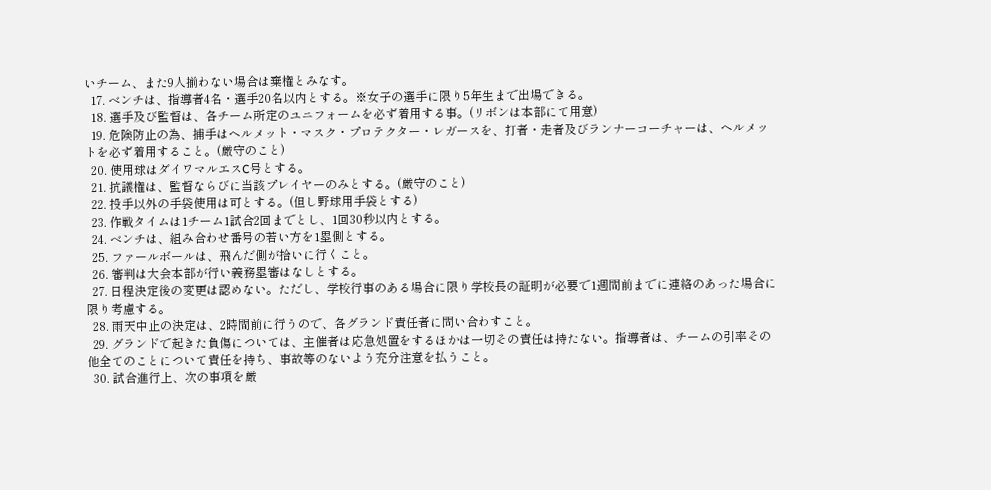いチーム、また9人揃わない場合は棄権とみなす。
  17. ベンチは、指導者4名・選手20名以内とする。※女子の選手に限り5年生まで出場できる。
  18. 選手及び監督は、各チーム所定のユニフォームを必ず着用する事。(リボンは本部にて用意)
  19. 危険防止の為、捕手はヘルメット・マスク・プロテクター・レガースを、打者・走者及びランナーコーチャーは、ヘルメットを必ず着用すること。(厳守のこと)
  20. 使用球はダイワマルエスC号とする。
  21. 抗議権は、監督ならびに当該プレイヤーのみとする。(厳守のこと)
  22. 投手以外の手袋使用は可とする。(但し野球用手袋とする)
  23. 作戦タイムは1チーム1試合2回までとし、1回30秒以内とする。
  24. ベンチは、組み合わせ番号の若い方を1塁側とする。
  25. ファールボールは、飛んだ側が拾いに行くこと。
  26. 審判は大会本部が行い義務塁審はなしとする。
  27. 日程決定後の変更は認めない。ただし、学校行事のある場合に限り学校長の証明が必要で1週間前までに連絡のあった場合に限り考慮する。
  28. 雨天中止の決定は、2時間前に行うので、各グランド責任者に問い合わすこと。
  29. グランドで起きた負傷については、主催者は応急処置をするほかは一切その責任は持たない。指導者は、チームの引率その他全てのことについて責任を持ち、事故等のないよう充分注意を払うこと。
  30. 試合進行上、次の事項を厳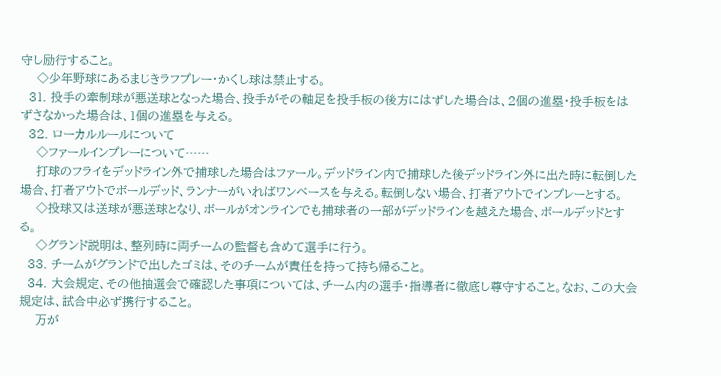守し励行すること。
    ◇少年野球にあるまじきラフプレー・かくし球は禁止する。
  31. 投手の牽制球が悪送球となった場合、投手がその軸足を投手板の後方にはずした場合は、2個の進塁・投手板をはずさなかった場合は、1個の進塁を与える。
  32. ローカルルールについて
    ◇ファールインプレーについて……
    打球のフライをデッドライン外で捕球した場合はファール。デッドライン内で捕球した後デッドライン外に出た時に転倒した場合、打者アウトでボールデッド、ランナーがいればワンベースを与える。転倒しない場合、打者アウトでインプレーとする。
    ◇投球又は送球が悪送球となり、ボールがオンラインでも捕球者の一部がデッドラインを越えた場合、ボールデッドとする。
    ◇グランド説明は、整列時に両チームの監督も含めて選手に行う。
  33. チームがグランドで出したゴミは、そのチームが責任を持って持ち帰ること。
  34. 大会規定、その他抽選会で確認した事項については、チーム内の選手・指導者に徹底し尊守すること。なお、この大会規定は、試合中必ず携行すること。
    万が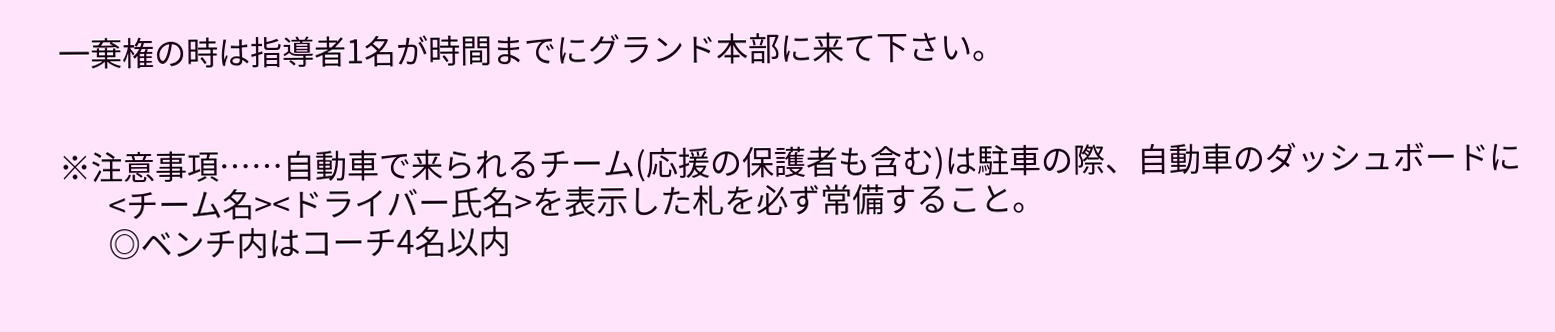一棄権の時は指導者1名が時間までにグランド本部に来て下さい。


※注意事項……自動車で来られるチーム(応援の保護者も含む)は駐車の際、自動車のダッシュボードに
       <チーム名><ドライバー氏名>を表示した札を必ず常備すること。
       ◎ベンチ内はコーチ4名以内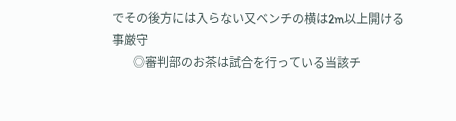でその後方には入らない又ベンチの横は2m以上開ける事厳守
       ◎審判部のお茶は試合を行っている当該チ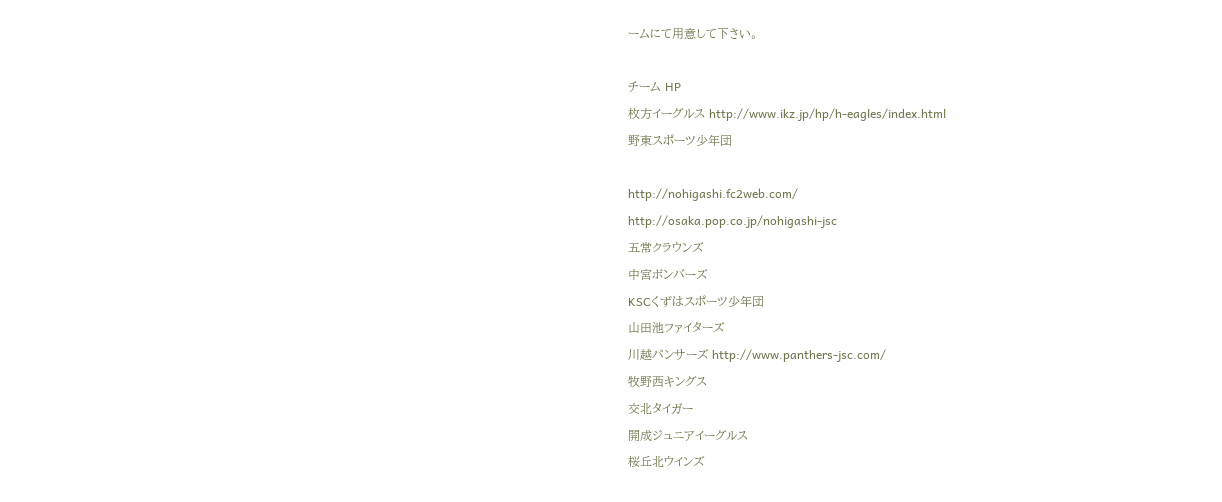ームにて用意して下さい。

チーム HP
枚方イーグルス http://www.ikz.jp/hp/h-eagles/index.html
野東スポーツ少年団

http://nohigashi.fc2web.com/
http://osaka.pop.co.jp/nohigashi-jsc
五常クラウンズ
中宮ボンバーズ
KSCくずはスポーツ少年団
山田池ファイターズ
川越パンサーズ http://www.panthers-jsc.com/
牧野西キングス
交北タイガー
開成ジュニアイーグルス
桜丘北ウインズ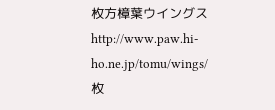枚方樟葉ウイングス http://www.paw.hi-ho.ne.jp/tomu/wings/
枚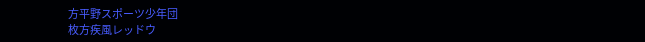方平野スポーツ少年団
枚方疾風レッドウ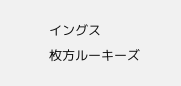イングス
枚方ルーキーズ